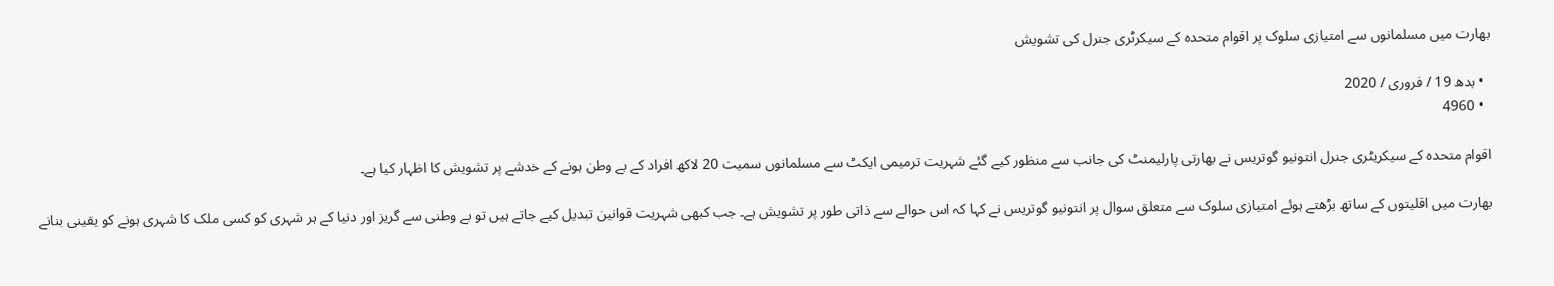بھارت میں مسلمانوں سے امتیازی سلوک پر اقوام متحدہ کے سیکرٹری جنرل کی تشویش

  • بدھ 19 / فروری / 2020
  • 4960

اقوام متحدہ کے سیکریٹری جنرل انتونیو گوتریس نے بھارتی پارلیمنٹ کی جانب سے منظور کیے گئے شہریت ترمیمی ایکٹ سے مسلمانوں سمیت 20 لاکھ افراد کے بے وطن ہونے کے خدشے پر تشویش کا اظہار کیا ہے۔

بھارت میں اقلیتوں کے ساتھ بڑھتے ہوئے امتیازی سلوک سے متعلق سوال پر انتونیو گوتریس نے کہا کہ اس حوالے سے ذاتی طور پر تشویش ہے۔ جب کبھی شہریت قوانین تبدیل کیے جاتے ہیں تو بے وطنی سے گریز اور دنیا کے ہر شہری کو کسی ملک کا شہری ہونے کو یقینی بنانے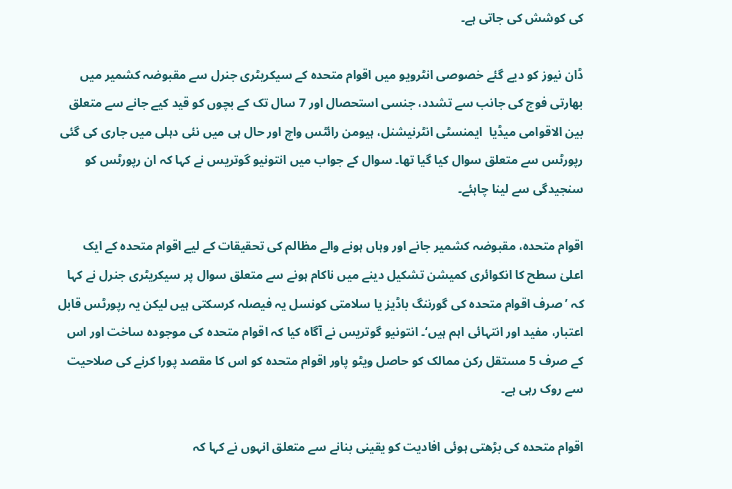کی کوشش کی جاتی ہے۔

ڈان نیوز کو دیے گئے خصوصی انٹرویو میں اقوام متحدہ کے سیکریٹری جنرل سے مقبوضہ کشمیر میں بھارتی فوج کی جانب سے تشدد، جنسی استحصال اور 7 سال تک کے بچوں کو قید کیے جانے سے متعلق بین الاقوامی میڈیا  ایمنسٹی انٹرنیشنل، ہیومن رائٹس واچ اور حال ہی میں نئی دہلی میں جاری کی گئی رپورٹس سے متعلق سوال کیا گیا تھا۔ سوال کے جواب میں انتونیو گوتریس نے کہا کہ ان رپورٹس کو سنجیدگی سے لینا چاہئے۔

اقوام متحدہ، مقبوضہ کشمیر جانے اور وہاں ہونے والے مظالم کی تحقیقات کے لیے اقوام متحدہ کے ایک اعلیٰ سطح کا انکوائری کمیشن تشکیل دینے میں ناکام ہونے سے متعلق سوال پر سیکریٹری جنرل نے کہا کہ ’ صرف اقوام متحدہ کی گورننگ باڈیز یا سلامتی کونسل یہ فیصلہ کرسکتی ہیں لیکن یہ رپورٹس قابل اعتبار، مفید اور انتہائی اہم ہیں‘۔ انتونیو گوتریس نے آگاہ کیا کہ اقوام متحدہ کی موجودہ ساخت اور اس کے صرف 5 مستقل رکن ممالک کو حاصل ویٹو پاور اقوام متحدہ کو اس کا مقصد پورا کرنے کی صلاحیت سے روک رہی ہے۔

اقوام متحدہ کی بڑھتی ہوئی افادیت کو یقینی بنانے سے متعلق انہوں نے کہا کہ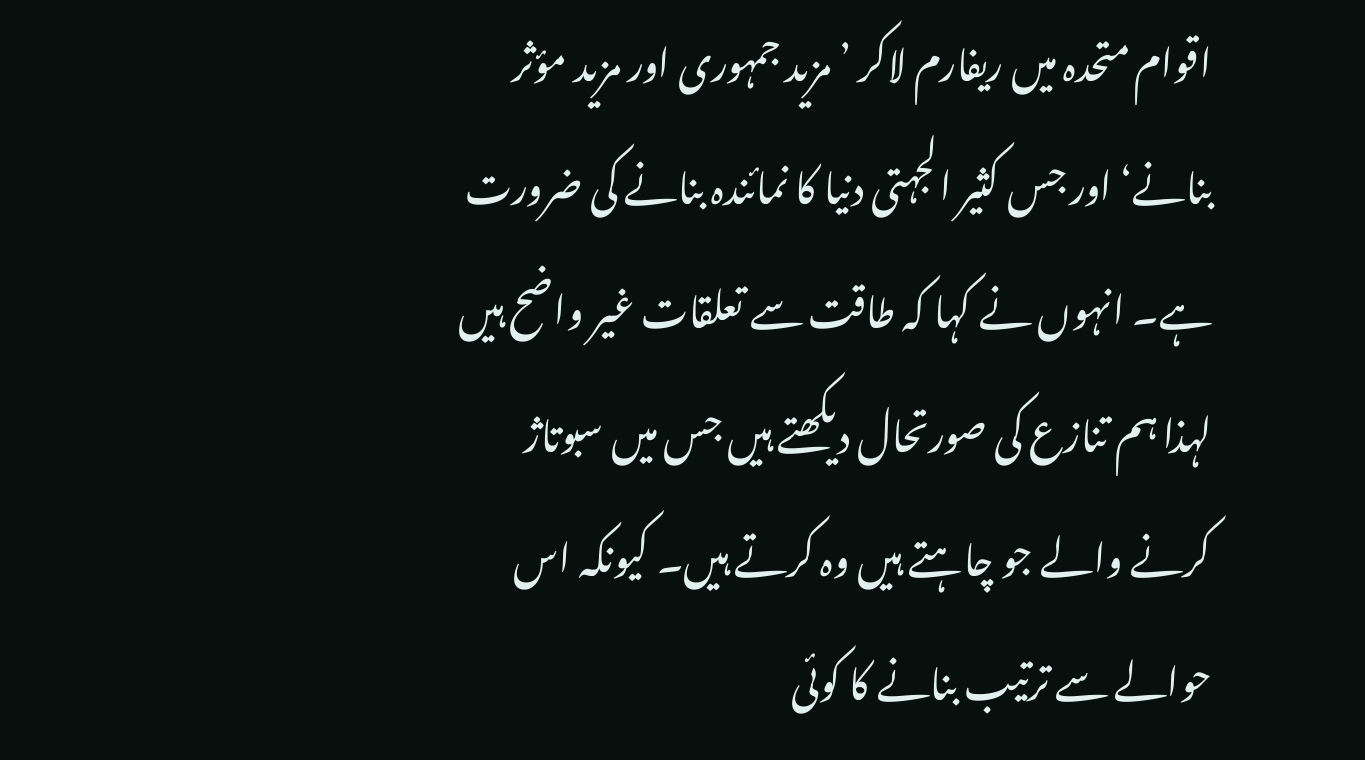اقوام متحدہ میں ریفارم لاکر ’مزید جمہوری اور مزید مؤثر بنانے‘ اور جس کثیر الجہتی دنیا کا نمائندہ بنانے کی ضرورت ہے۔ انہوں نے کہا کہ طاقت سے تعلقات غیر واضح ہیں لہذا ہم تنازع کی صورتحال دیکھتے ہیں جس میں سبوتاژ کرنے والے جو چاہتے ہیں وہ کرتے ہیں۔ کیونکہ اس حوالے سے ترتیب بنانے کا کوئی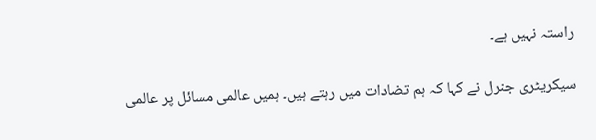راستہ نہیں ہے۔

سیکریٹری جنرل نے کہا کہ ہم تضادات میں رہتے ہیں۔ ہمیں عالمی مسائل پر عالمی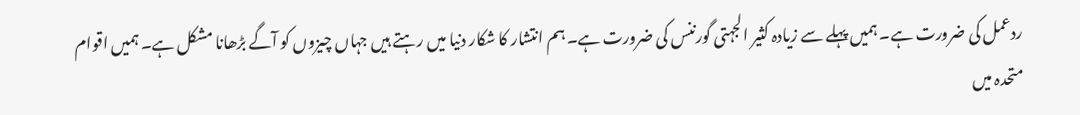ردعمل کی ضرورت ہے۔ ہمیں پہلے سے زیادہ کثیر الجہتی گورننس کی ضرورت ہے۔ ہم انتشار کا شکار دنیا میں رہتے ہیں جہاں چیزوں کو آگے بڑھانا مشکل ہے۔ ہمیں اقوام متحدہ میں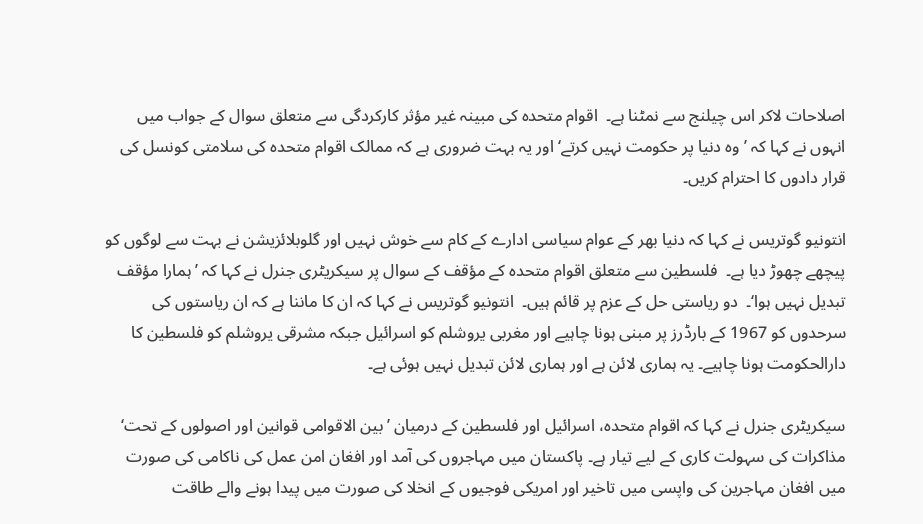اصلاحات لاکر اس چیلنج سے نمٹنا ہے۔  اقوام متحدہ کی مبینہ غیر مؤثر کارکردگی سے متعلق سوال کے جواب میں انہوں نے کہا کہ ’وہ دنیا پر حکومت نہیں کرتے‘ اور یہ بہت ضروری ہے کہ ممالک اقوام متحدہ کی سلامتی کونسل کی قرار دادوں کا احترام کریں۔

انتونیو گوتریس نے کہا کہ دنیا بھر کے عوام سیاسی ادارے کے کام سے خوش نہیں اور گلوبلائزیشن نے بہت سے لوگوں کو پیچھے چھوڑ دیا ہے۔  فلسطین سے متعلق اقوام متحدہ کے مؤقف کے سوال پر سیکریٹری جنرل نے کہا کہ ’ہمارا مؤقف تبدیل نہیں ہوا‘۔  دو ریاستی حل کے عزم پر قائم ہیں۔  انتونیو گوتریس نے کہا کہ ان کا ماننا ہے کہ ان ریاستوں کی سرحدوں کو 1967 کے بارڈرز پر مبنی ہونا چاہیے اور مغربی یروشلم کو اسرائیل جبکہ مشرقی یروشلم کو فلسطین کا دارالحکومت ہونا چاہیے۔ یہ ہماری لائن ہے اور ہماری لائن تبدیل نہیں ہوئی ہے۔

سیکریٹری جنرل نے کہا کہ اقوام متحدہ، اسرائیل اور فلسطین کے درمیان ’بین الاقوامی قوانین اور اصولوں کے تحت‘ مذاکرات کی سہولت کاری کے لیے تیار ہے۔ پاکستان میں مہاجروں کی آمد اور افغان امن عمل کی ناکامی کی صورت میں افغان مہاجرین کی واپسی میں تاخیر اور امریکی فوجیوں کے انخلا کی صورت میں پیدا ہونے والے طاقت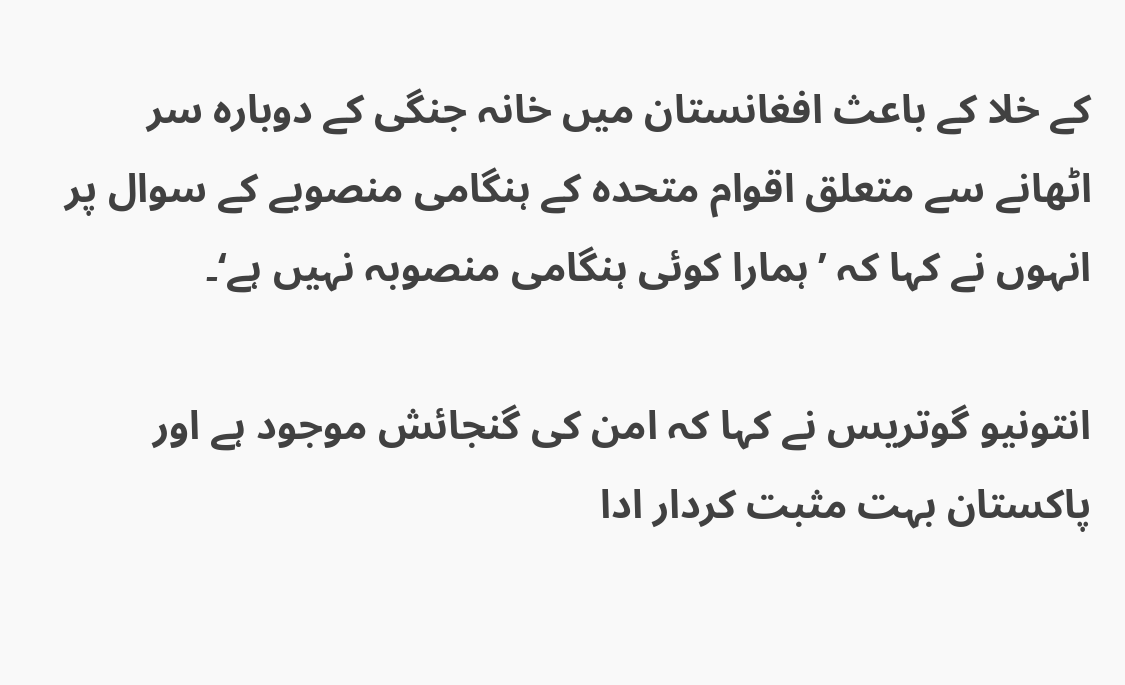کے خلا کے باعث افغانستان میں خانہ جنگی کے دوبارہ سر اٹھانے سے متعلق اقوام متحدہ کے ہنگامی منصوبے کے سوال پر انہوں نے کہا کہ ’ہمارا کوئی ہنگامی منصوبہ نہیں ہے‘۔

انتونیو گوتریس نے کہا کہ امن کی گنجائش موجود ہے اور پاکستان بہت مثبت کردار ادا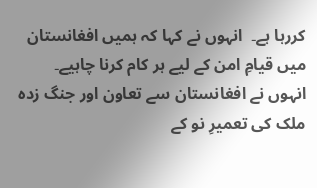کررہا ہے۔  انہوں نے کہا کہ ہمیں افغانستان میں قیامِ امن کے لیے ہر کام کرنا چاہیے۔ انہوں نے افغانستان سے تعاون اور جنگ زدہ ملک کی تعمیرِ نو کے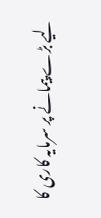لیے بڑے پیمانے پر سرمایہ کاری کا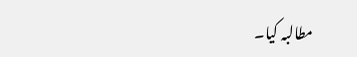مطالبہ کیا۔